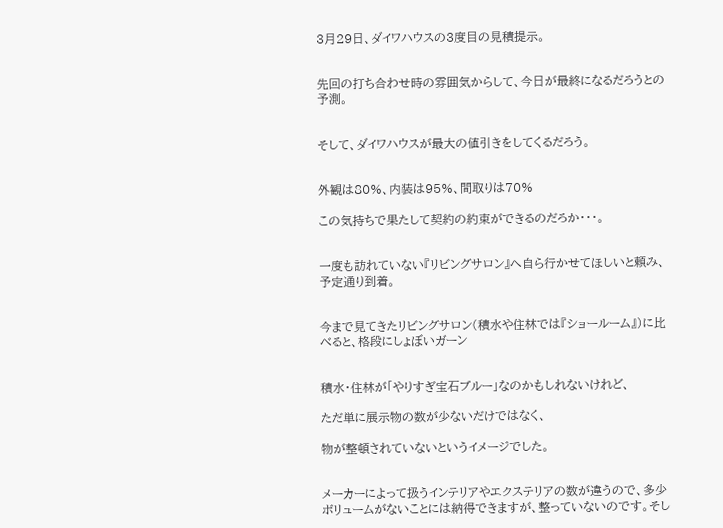3月29日、ダイワハウスの3度目の見積提示。


先回の打ち合わせ時の雰囲気からして、今日が最終になるだろうとの予測。


そして、ダイワハウスが最大の値引きをしてくるだろう。


外観は80%、内装は95%、間取りは70%

この気持ちで果たして契約の約束ができるのだろか・・・。


一度も訪れていない『リビングサロン』へ自ら行かせてほしいと頼み、予定通り到着。


今まで見てきたリビングサロン(積水や住林では『ショールーム』)に比べると、格段にしょぼいガーン


積水・住林が「やりすぎ宝石ブルー」なのかもしれないけれど、

ただ単に展示物の数が少ないだけではなく、

物が整頓されていないというイメージでした。


メーカーによって扱うインテリアやエクステリアの数が違うので、多少ボリュームがないことには納得できますが、整っていないのです。そし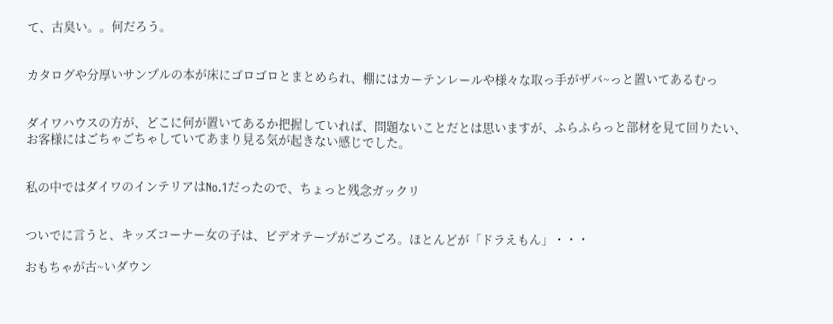て、古臭い。。何だろう。


カタログや分厚いサンプルの本が床にゴロゴロとまとめられ、棚にはカーテンレールや様々な取っ手がザバ~っと置いてあるむっ


ダイワハウスの方が、どこに何が置いてあるか把握していれば、問題ないことだとは思いますが、ふらふらっと部材を見て回りたい、お客様にはごちゃごちゃしていてあまり見る気が起きない感じでした。


私の中ではダイワのインテリアはNo.1だったので、ちょっと残念ガックリ


ついでに言うと、キッズコーナー女の子は、ビデオテープがごろごろ。ほとんどが「ドラえもん」・・・

おもちゃが古~いダウン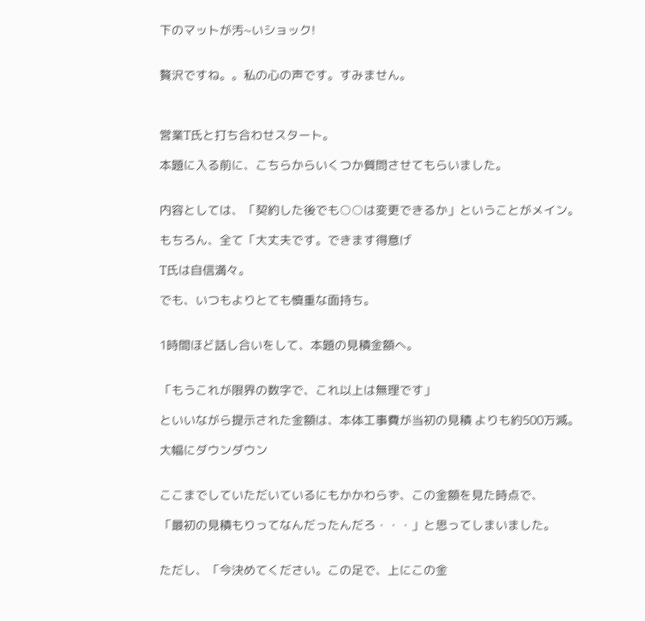下のマットが汚~いショック!


贅沢ですね。。私の心の声です。すみません。



営業T氏と打ち合わせスタート。

本題に入る前に、こちらからいくつか質問させてもらいました。


内容としては、「契約した後でも○○は変更できるか」ということがメイン。

もちろん、全て「大丈夫です。できます得意げ

T氏は自信満々。

でも、いつもよりとても慎重な面持ち。


1時間ほど話し合いをして、本題の見積金額へ。


「もうこれが限界の数字で、これ以上は無理です」

といいながら提示された金額は、本体工事費が当初の見積 よりも約500万減。

大幅にダウンダウン


ここまでしていただいているにもかかわらず、この金額を見た時点で、

「最初の見積もりってなんだったんだろ・・・」と思ってしまいました。


ただし、「今決めてください。この足で、上にこの金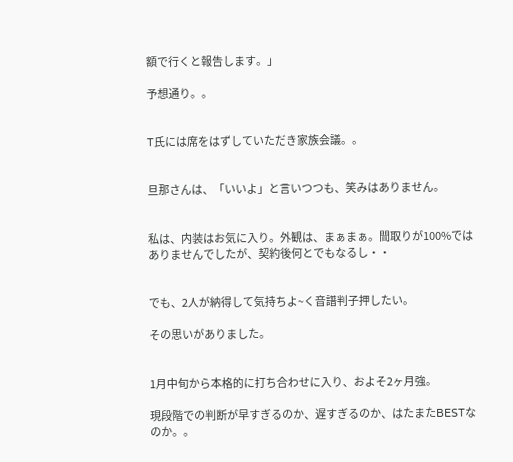額で行くと報告します。」

予想通り。。


T氏には席をはずしていただき家族会議。。


旦那さんは、「いいよ」と言いつつも、笑みはありません。


私は、内装はお気に入り。外観は、まぁまぁ。間取りが100%ではありませんでしたが、契約後何とでもなるし・・


でも、2人が納得して気持ちよ~く音譜判子押したい。

その思いがありました。


1月中旬から本格的に打ち合わせに入り、およそ2ヶ月強。

現段階での判断が早すぎるのか、遅すぎるのか、はたまたBESTなのか。。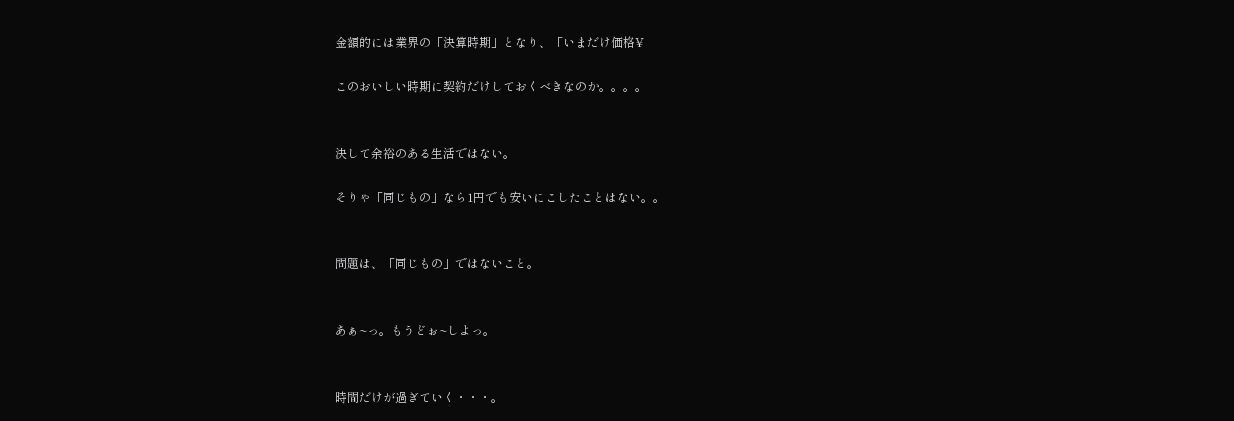金額的には業界の「決算時期」となり、「いまだけ価格¥

このおいしい時期に契約だけしておくべきなのか。。。。


決して余裕のある生活ではない。

そりゃ「同じもの」なら1円でも安いにこしたことはない。。


問題は、「同じもの」ではないこと。


あぁ~っ。もうどぉ~しよっ。


時間だけが過ぎていく・・・。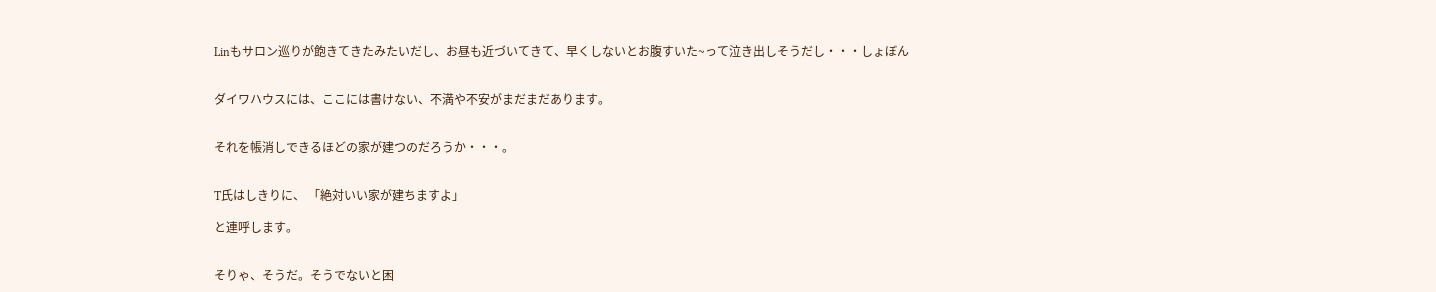Linもサロン巡りが飽きてきたみたいだし、お昼も近づいてきて、早くしないとお腹すいた~って泣き出しそうだし・・・しょぼん


ダイワハウスには、ここには書けない、不満や不安がまだまだあります。


それを帳消しできるほどの家が建つのだろうか・・・。


T氏はしきりに、 「絶対いい家が建ちますよ」

と連呼します。


そりゃ、そうだ。そうでないと困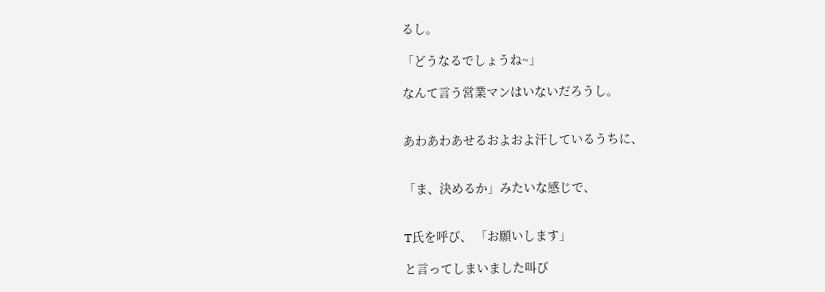るし。

「どうなるでしょうね~」

なんて言う営業マンはいないだろうし。


あわあわあせるおよおよ汗しているうちに、


「ま、決めるか」みたいな感じで、


T氏を呼び、 「お願いします」

と言ってしまいました叫び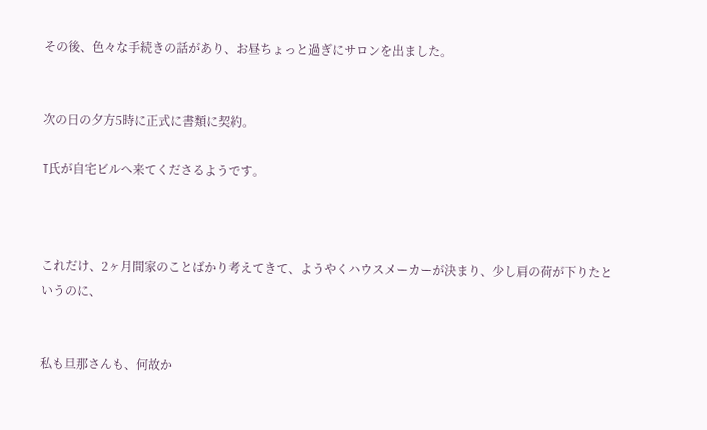その後、色々な手続きの話があり、お昼ちょっと過ぎにサロンを出ました。


次の日の夕方5時に正式に書類に契約。

T氏が自宅ビルへ来てくださるようです。



これだけ、2ヶ月間家のことばかり考えてきて、ようやくハウスメーカーが決まり、少し肩の荷が下りたというのに、


私も旦那さんも、何故か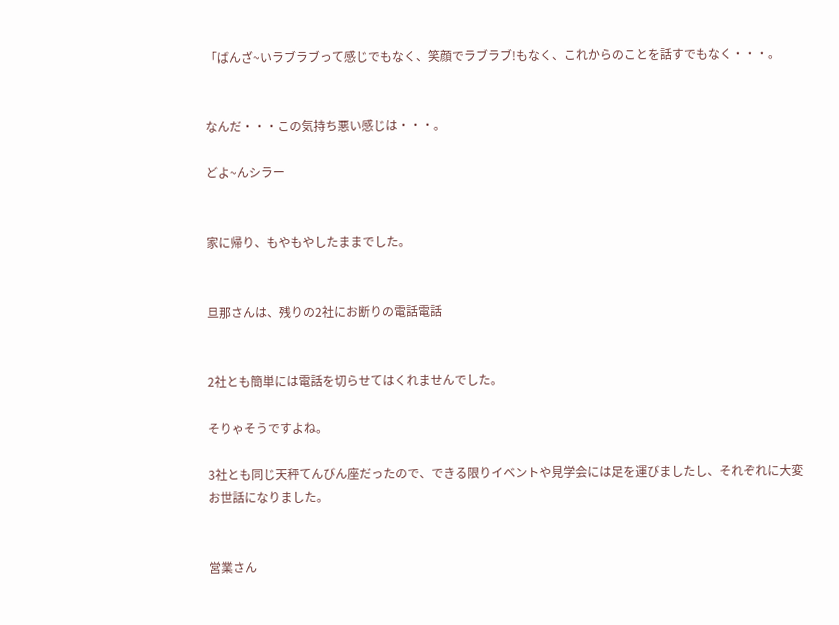「ばんざ~いラブラブって感じでもなく、笑顔でラブラブ!もなく、これからのことを話すでもなく・・・。


なんだ・・・この気持ち悪い感じは・・・。

どよ~んシラー


家に帰り、もやもやしたままでした。


旦那さんは、残りの2社にお断りの電話電話


2社とも簡単には電話を切らせてはくれませんでした。

そりゃそうですよね。

3社とも同じ天秤てんびん座だったので、できる限りイベントや見学会には足を運びましたし、それぞれに大変お世話になりました。


営業さん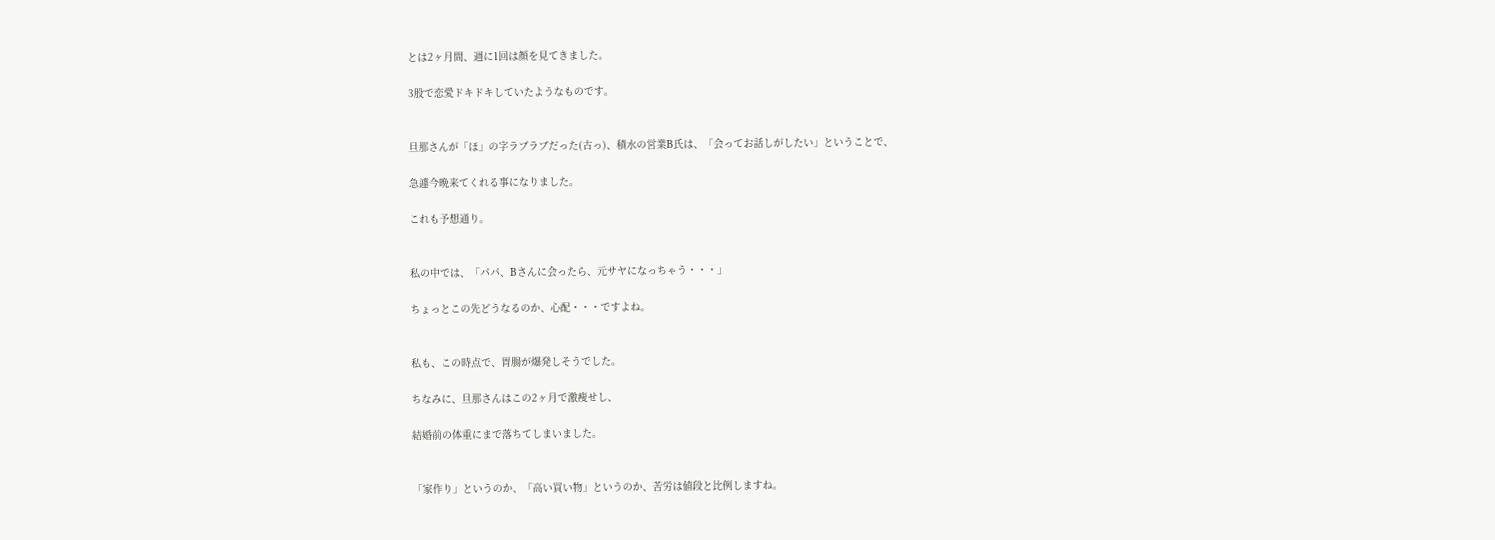とは2ヶ月間、週に1回は顔を見てきました。

3股で恋愛ドキドキしていたようなものです。


旦那さんが「ほ」の字ラブラブだった(古っ)、積水の営業B氏は、「会ってお話しがしたい」ということで、

急遽今晩来てくれる事になりました。

これも予想通り。


私の中では、「パパ、Bさんに会ったら、元サヤになっちゃう・・・」

ちょっとこの先どうなるのか、心配・・・ですよね。


私も、この時点で、胃腸が爆発しそうでした。

ちなみに、旦那さんはこの2ヶ月で激痩せし、

結婚前の体重にまで落ちてしまいました。


「家作り」というのか、「高い買い物」というのか、苦労は値段と比例しますね。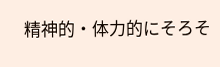精神的・体力的にそろそ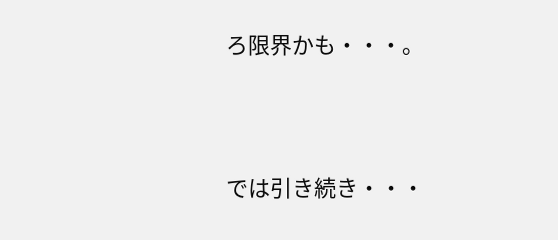ろ限界かも・・・。




では引き続き・・・